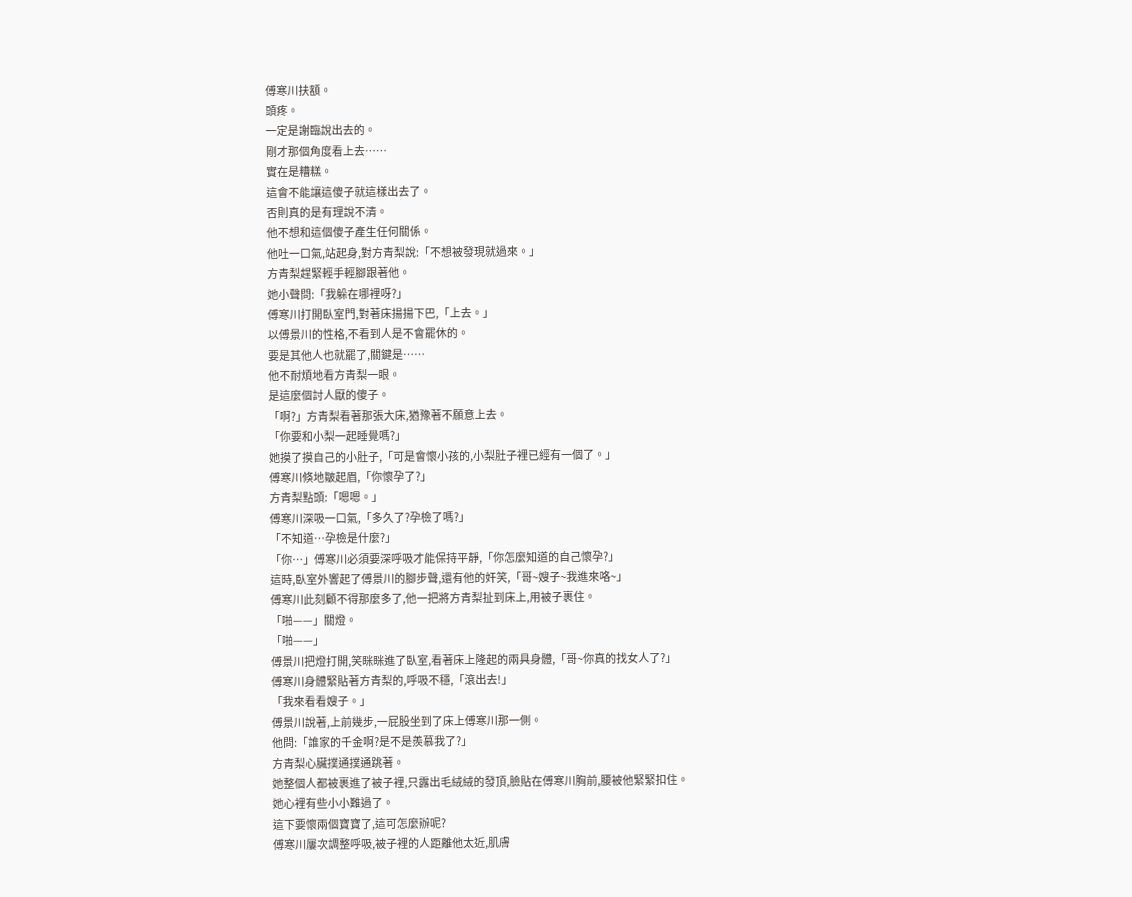傅寒川扶額。
頭疼。
一定是謝臨說出去的。
剛才那個角度看上去……
實在是糟糕。
這會不能讓這傻子就這樣出去了。
否則真的是有理說不清。
他不想和這個傻子產生任何關係。
他吐一口氣,站起身,對方青梨說:「不想被發現就過來。」
方青梨趕緊輕手輕腳跟著他。
她小聲問:「我躲在哪裡呀?」
傅寒川打開臥室門,對著床揚揚下巴,「上去。」
以傅景川的性格,不看到人是不會罷休的。
要是其他人也就罷了,關鍵是……
他不耐煩地看方青梨一眼。
是這麼個討人厭的傻子。
「啊?」方青梨看著那張大床,猶豫著不願意上去。
「你要和小梨一起睡覺嗎?」
她摸了摸自己的小肚子,「可是會懷小孩的,小梨肚子裡已經有一個了。」
傅寒川倏地皺起眉,「你懷孕了?」
方青梨點頭:「嗯嗯。」
傅寒川深吸一口氣,「多久了?孕檢了嗎?」
「不知道…孕檢是什麼?」
「你…」傅寒川必須要深呼吸才能保持平靜,「你怎麼知道的自己懷孕?」
這時,臥室外響起了傅景川的腳步聲,還有他的奸笑,「哥~嫂子~我進來咯~」
傅寒川此刻顧不得那麼多了,他一把將方青梨扯到床上,用被子裹住。
「啪——」關燈。
「啪——」
傅景川把燈打開,笑眯眯進了臥室,看著床上隆起的兩具身體,「哥~你真的找女人了?」
傅寒川身體緊貼著方青梨的,呼吸不穩,「滾出去!」
「我來看看嫂子。」
傅景川說著,上前幾步,一屁股坐到了床上傅寒川那一側。
他問:「誰家的千金啊?是不是羨慕我了?」
方青梨心臟撲通撲通跳著。
她整個人都被裹進了被子裡,只露出毛絨絨的發頂,臉貼在傅寒川胸前,腰被他緊緊扣住。
她心裡有些小小難過了。
這下要懷兩個寶寶了,這可怎麼辦呢?
傅寒川屢次調整呼吸,被子裡的人距離他太近,肌膚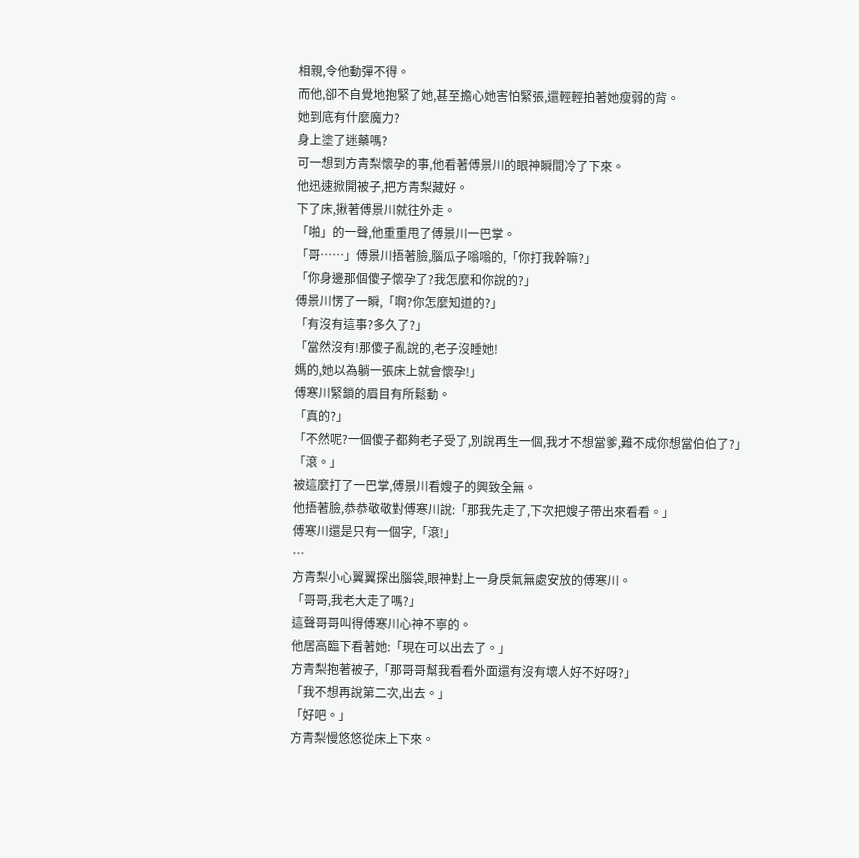相親,令他動彈不得。
而他,卻不自覺地抱緊了她,甚至擔心她害怕緊張,還輕輕拍著她瘦弱的背。
她到底有什麼魔力?
身上塗了迷藥嗎?
可一想到方青梨懷孕的事,他看著傅景川的眼神瞬間冷了下來。
他迅速掀開被子,把方青梨藏好。
下了床,揪著傅景川就往外走。
「啪」的一聲,他重重甩了傅景川一巴掌。
「哥……」傅景川捂著臉,腦瓜子嗡嗡的,「你打我幹嘛?」
「你身邊那個傻子懷孕了?我怎麼和你說的?」
傅景川愣了一瞬,「啊?你怎麼知道的?」
「有沒有這事?多久了?」
「當然沒有!那傻子亂說的,老子沒睡她!
媽的,她以為躺一張床上就會懷孕!」
傅寒川緊鎖的眉目有所鬆動。
「真的?」
「不然呢?一個傻子都夠老子受了,別說再生一個,我才不想當爹,難不成你想當伯伯了?」
「滾。」
被這麼打了一巴掌,傅景川看嫂子的興致全無。
他捂著臉,恭恭敬敬對傅寒川說:「那我先走了,下次把嫂子帶出來看看。」
傅寒川還是只有一個字,「滾!」
…
方青梨小心翼翼探出腦袋,眼神對上一身戾氣無處安放的傅寒川。
「哥哥,我老大走了嗎?」
這聲哥哥叫得傅寒川心神不寧的。
他居高臨下看著她:「現在可以出去了。」
方青梨抱著被子,「那哥哥幫我看看外面還有沒有壞人好不好呀?」
「我不想再說第二次,出去。」
「好吧。」
方青梨慢悠悠從床上下來。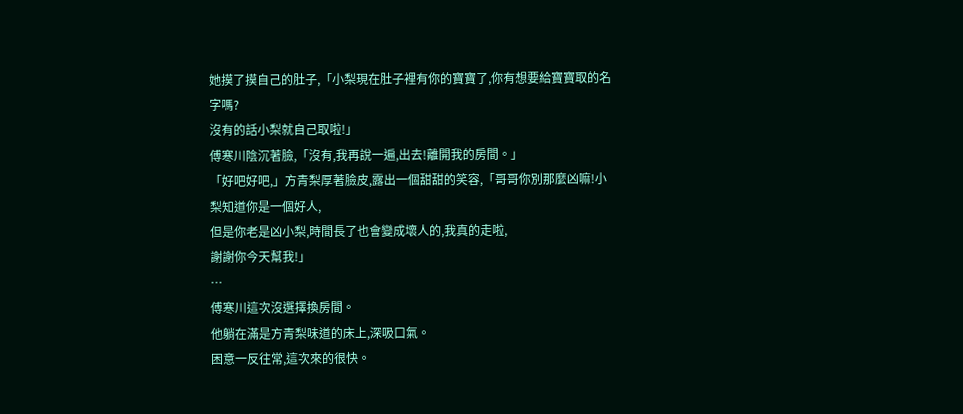她摸了摸自己的肚子,「小梨現在肚子裡有你的寶寶了,你有想要給寶寶取的名字嗎?
沒有的話小梨就自己取啦!」
傅寒川陰沉著臉,「沒有,我再說一遍,出去!離開我的房間。」
「好吧好吧,」方青梨厚著臉皮,露出一個甜甜的笑容,「哥哥你別那麼凶嘛!小梨知道你是一個好人,
但是你老是凶小梨,時間長了也會變成壞人的,我真的走啦,
謝謝你今天幫我!」
…
傅寒川這次沒選擇換房間。
他躺在滿是方青梨味道的床上,深吸口氣。
困意一反往常,這次來的很快。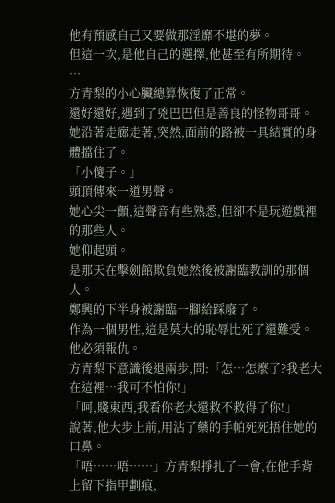他有預感自己又要做那淫靡不堪的夢。
但這一次,是他自己的選擇,他甚至有所期待。
…
方青梨的小心臟總算恢復了正常。
還好還好,遇到了兇巴巴但是善良的怪物哥哥。
她沿著走廊走著,突然,面前的路被一具結實的身體擋住了。
「小傻子。」
頭頂傳來一道男聲。
她心尖一顫,這聲音有些熟悉,但卻不是玩遊戲裡的那些人。
她仰起頭。
是那天在擊劍館欺負她然後被謝臨教訓的那個人。
鄭興的下半身被謝臨一腳給踩廢了。
作為一個男性,這是莫大的恥辱比死了還難受。
他必須報仇。
方青梨下意識後退兩步,問:「怎…怎麼了?我老大在這裡…我可不怕你!」
「呵,賤東西,我看你老大還救不救得了你!」
說著,他大步上前,用沾了藥的手帕死死捂住她的口鼻。
「唔……唔……」方青梨掙扎了一會,在他手背上留下指甲劃痕,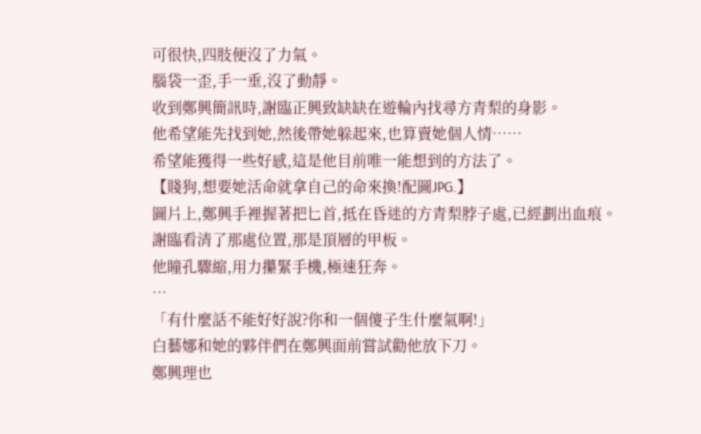可很快,四肢便沒了力氣。
腦袋一歪,手一垂,沒了動靜。
收到鄭興簡訊時,謝臨正興致缺缺在遊輪內找尋方青梨的身影。
他希望能先找到她,然後帶她躲起來,也算賣她個人情……
希望能獲得一些好感,這是他目前唯一能想到的方法了。
【賤狗,想要她活命就拿自己的命來換!配圖JPG.】
圖片上,鄭興手裡握著把匕首,抵在昏迷的方青梨脖子處,已經劃出血痕。
謝臨看清了那處位置,那是頂層的甲板。
他瞳孔驟縮,用力攥緊手機,極速狂奔。
…
「有什麼話不能好好說?你和一個傻子生什麼氣啊!」
白藝娜和她的夥伴們在鄭興面前嘗試勸他放下刀。
鄭興理也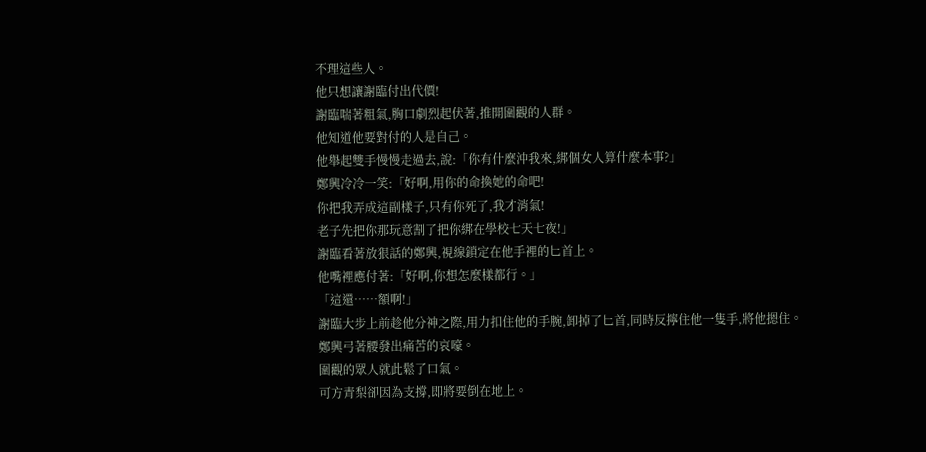不理這些人。
他只想讓謝臨付出代價!
謝臨喘著粗氣,胸口劇烈起伏著,推開圍觀的人群。
他知道他要對付的人是自己。
他舉起雙手慢慢走過去,說:「你有什麼沖我來,綁個女人算什麼本事?」
鄭興冷冷一笑:「好啊,用你的命換她的命吧!
你把我弄成這副樣子,只有你死了,我才消氣!
老子先把你那玩意割了把你綁在學校七天七夜!」
謝臨看著放狠話的鄭興,視線鎖定在他手裡的匕首上。
他嘴裡應付著:「好啊,你想怎麼樣都行。」
「這還……額啊!」
謝臨大步上前趁他分神之際,用力扣住他的手腕,卸掉了匕首,同時反擰住他一隻手,將他摁住。
鄭興弓著腰發出痛苦的哀嚎。
圍觀的眾人就此鬆了口氣。
可方青梨卻因為支撐,即將要倒在地上。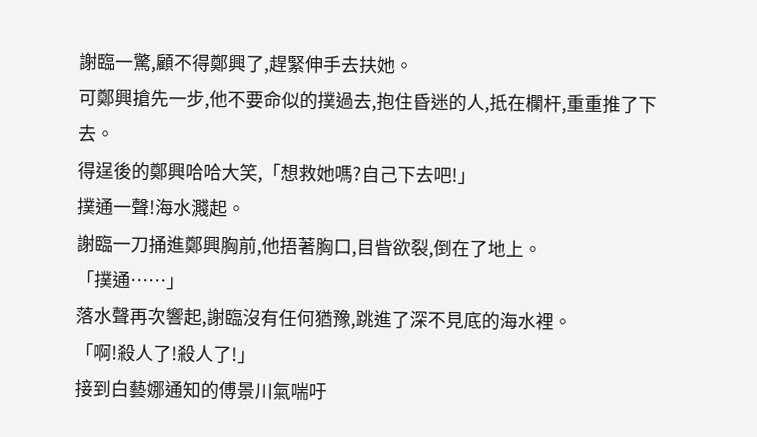謝臨一驚,顧不得鄭興了,趕緊伸手去扶她。
可鄭興搶先一步,他不要命似的撲過去,抱住昏迷的人,抵在欄杆,重重推了下去。
得逞後的鄭興哈哈大笑,「想救她嗎?自己下去吧!」
撲通一聲!海水濺起。
謝臨一刀捅進鄭興胸前,他捂著胸口,目眥欲裂,倒在了地上。
「撲通……」
落水聲再次響起,謝臨沒有任何猶豫,跳進了深不見底的海水裡。
「啊!殺人了!殺人了!」
接到白藝娜通知的傅景川氣喘吁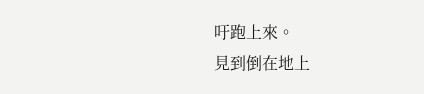吁跑上來。
見到倒在地上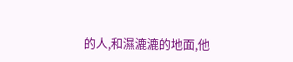的人,和濕漉漉的地面,他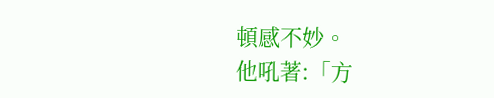頓感不妙。
他吼著:「方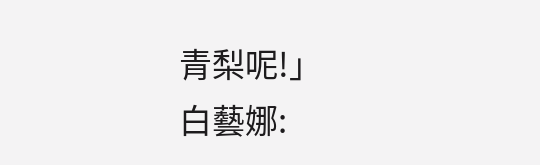青梨呢!」
白藝娜: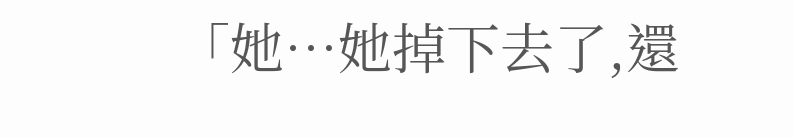「她…她掉下去了,還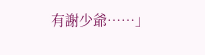有謝少爺……」